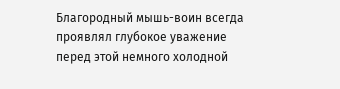Благородный мышь-воин всегда проявлял глубокое уважение перед этой немного холодной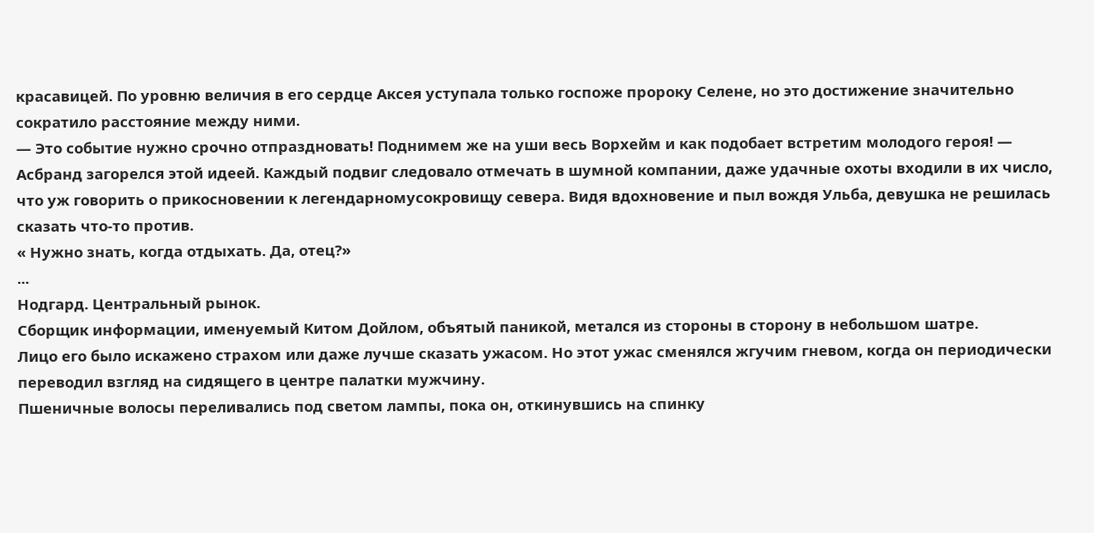красавицей. По уровню величия в его сердце Аксея уступала только госпоже пророку Селене, но это достижение значительно сократило расстояние между ними.
― Это событие нужно срочно отпраздновать! Поднимем же на уши весь Ворхейм и как подобает встретим молодого героя! ― Асбранд загорелся этой идеей. Каждый подвиг следовало отмечать в шумной компании, даже удачные охоты входили в их число, что уж говорить о прикосновении к легендарномусокровищу севера. Видя вдохновение и пыл вождя Ульба, девушка не решилась сказать что-то против.
« Нужно знать, когда отдыхать. Да, отец?»
...
Нодгард. Центральный рынок.
Сборщик информации, именуемый Китом Дойлом, объятый паникой, метался из стороны в сторону в небольшом шатре.
Лицо его было искажено страхом или даже лучше сказать ужасом. Но этот ужас сменялся жгучим гневом, когда он периодически переводил взгляд на сидящего в центре палатки мужчину.
Пшеничные волосы переливались под светом лампы, пока он, откинувшись на спинку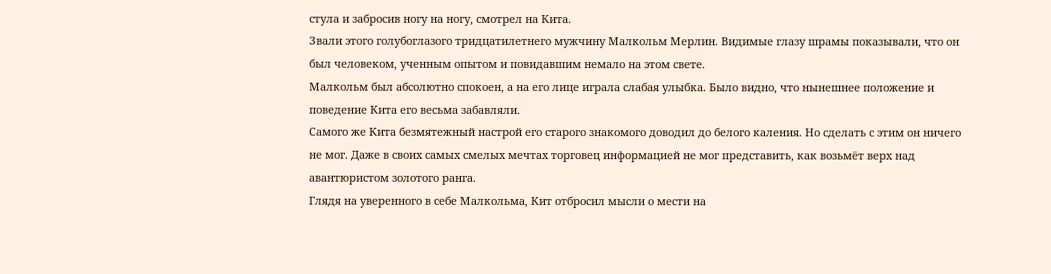стула и забросив ногу на ногу, смотрел на Кита.
Звали этого голубоглазого тридцатилетнего мужчину Малкольм Мерлин. Видимые глазу шрамы показывали, что он был человеком, ученным опытом и повидавшим немало на этом свете.
Малкольм был абсолютно спокоен, а на его лице играла слабая улыбка. Было видно, что нынешнее положение и поведение Кита его весьма забавляли.
Самого же Кита безмятежный настрой его старого знакомого доводил до белого каления. Но сделать с этим он ничего не мог. Даже в своих самых смелых мечтах торговец информацией не мог представить, как возьмёт верх над авантюристом золотого ранга.
Глядя на уверенного в себе Малкольма, Кит отбросил мысли о мести на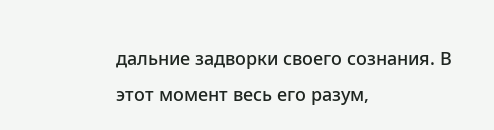дальние задворки своего сознания. В этот момент весь его разум,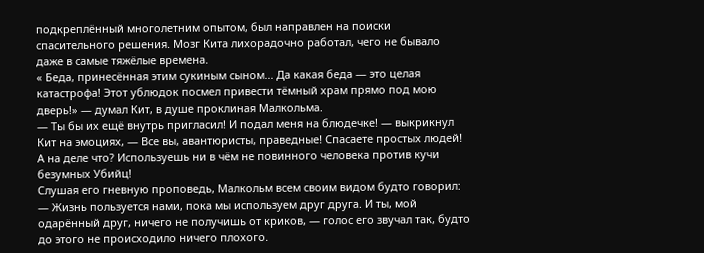подкреплённый многолетним опытом, был направлен на поиски спасительного решения. Мозг Кита лихорадочно работал, чего не бывало даже в самые тяжёлые времена.
« Беда, принесённая этим сукиным сыном... Да какая беда ― это целая катастрофа! Этот ублюдок посмел привести тёмный храм прямо под мою дверь!» ― думал Кит, в душе проклиная Малкольма.
― Ты бы их ещё внутрь пригласил! И подал меня на блюдечке! ― выкрикнул Кит на эмоциях, ― Все вы, авантюристы, праведные! Спасаете простых людей! А на деле что? Используешь ни в чём не повинного человека против кучи безумных Убийц!
Слушая его гневную проповедь, Малкольм всем своим видом будто говорил:
― Жизнь пользуется нами, пока мы используем друг друга. И ты, мой одарённый друг, ничего не получишь от криков, ― голос его звучал так, будто до этого не происходило ничего плохого.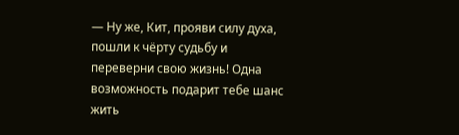― Ну же, Кит, прояви силу духа, пошли к чёрту судьбу и переверни свою жизнь! Одна возможность подарит тебе шанс жить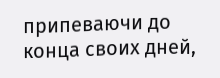припеваючи до конца своих дней,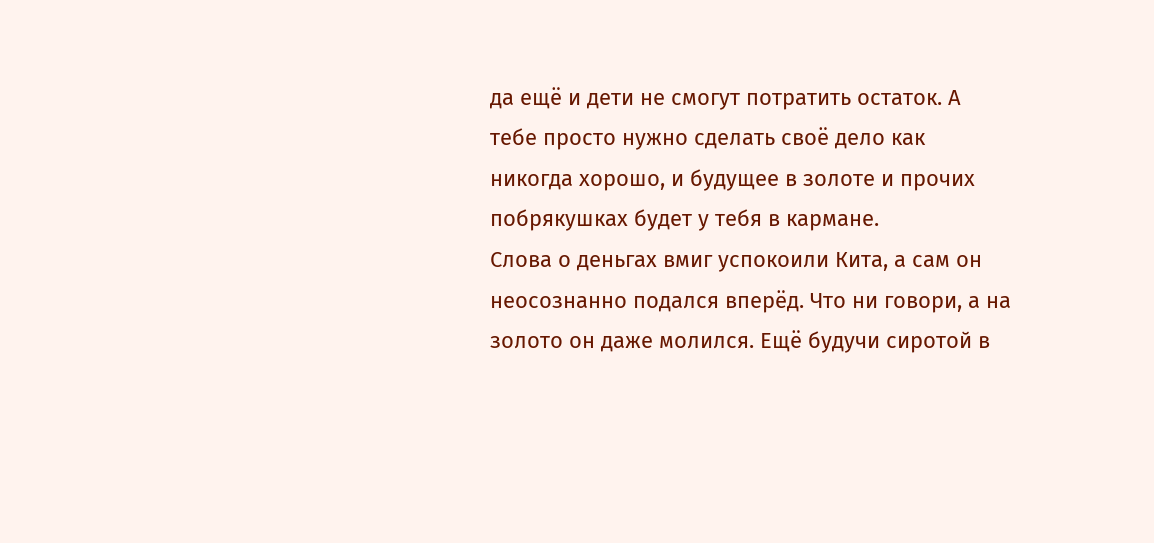да ещё и дети не смогут потратить остаток. А тебе просто нужно сделать своё дело как никогда хорошо, и будущее в золоте и прочих побрякушках будет у тебя в кармане.
Слова о деньгах вмиг успокоили Кита, а сам он неосознанно подался вперёд. Что ни говори, а на золото он даже молился. Ещё будучи сиротой в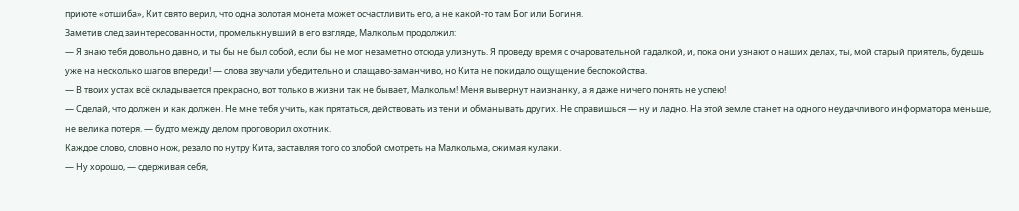приюте «отшиба», Кит свято верил, что одна золотая монета может осчастливить его, а не какой-то там Бог или Богиня.
Заметив след заинтересованности, промелькнувший в его взгляде, Малкольм продолжил:
― Я знаю тебя довольно давно, и ты бы не был собой, если бы не мог незаметно отсюда улизнуть. Я проведу время с очаровательной гадалкой, и, пока они узнают о наших делах, ты, мой старый приятель, будешь уже на несколько шагов впереди! ― слова звучали убедительно и слащаво-заманчиво, но Кита не покидало ощущение беспокойства.
― В твоих устах всё складывается прекрасно, вот только в жизни так не бывает, Малкольм! Меня вывернут наизнанку, а я даже ничего понять не успею!
― Сделай, что должен и как должен. Не мне тебя учить, как прятаться, действовать из тени и обманывать других. Не справишься ― ну и ладно. На этой земле станет на одного неудачливого информатора меньше, не велика потеря. ― будто между делом проговорил охотник.
Каждое слово, словно нож, резало по нутру Кита, заставляя того со злобой смотреть на Малкольма, сжимая кулаки.
― Ну хорошо, ― сдерживая себя,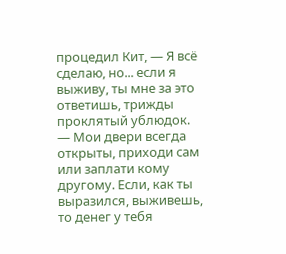процедил Кит, ― Я всё сделаю, но... если я выживу, ты мне за это ответишь, трижды проклятый ублюдок.
― Мои двери всегда открыты, приходи сам или заплати кому другому. Если, как ты выразился, выживешь, то денег у тебя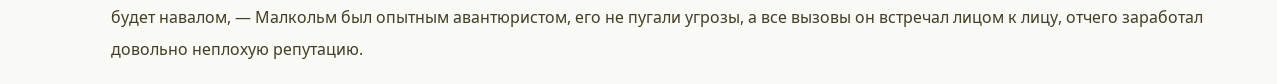будет навалом, ― Малкольм был опытным авантюристом, его не пугали угрозы, а все вызовы он встречал лицом к лицу, отчего заработал довольно неплохую репутацию.